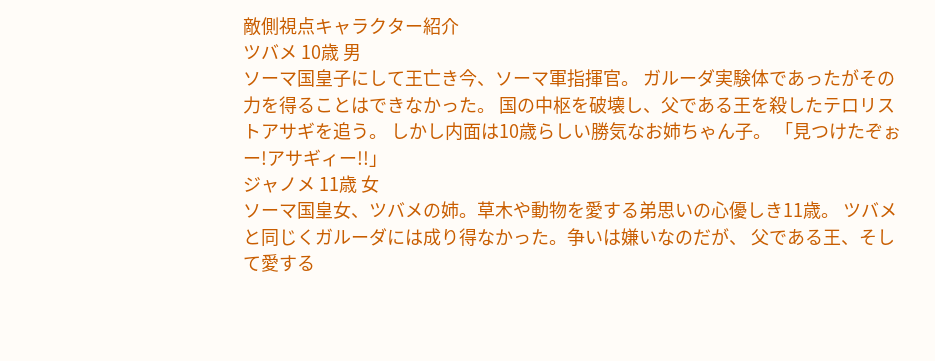敵側視点キャラクター紹介
ツバメ 10歳 男
ソーマ国皇子にして王亡き今、ソーマ軍指揮官。 ガルーダ実験体であったがその力を得ることはできなかった。 国の中枢を破壊し、父である王を殺したテロリストアサギを追う。 しかし内面は10歳らしい勝気なお姉ちゃん子。 「見つけたぞぉー!アサギィー!!」
ジャノメ 11歳 女
ソーマ国皇女、ツバメの姉。草木や動物を愛する弟思いの心優しき11歳。 ツバメと同じくガルーダには成り得なかった。争いは嫌いなのだが、 父である王、そして愛する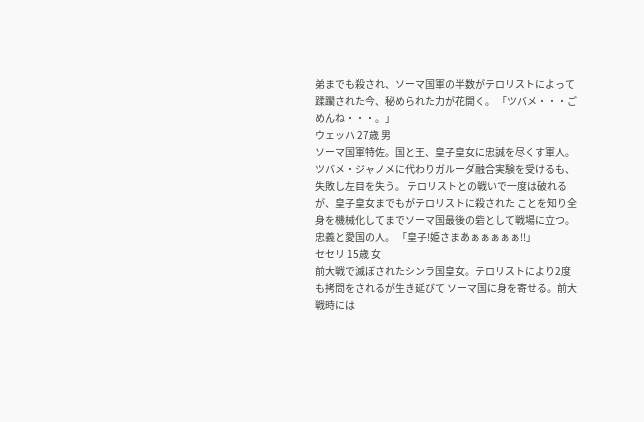弟までも殺され、ソーマ国軍の半数がテロリストによって 蹂躙された今、秘められた力が花開く。 「ツバメ・・・ごめんね・・・。」
ウェッハ 27歳 男
ソーマ国軍特佐。国と王、皇子皇女に忠誠を尽くす軍人。 ツバメ・ジャノメに代わりガルーダ融合実験を受けるも、失敗し左目を失う。 テロリストとの戦いで一度は破れるが、皇子皇女までもがテロリストに殺された ことを知り全身を機械化してまでソーマ国最後の砦として戦場に立つ。忠義と愛国の人。 「皇子!姫さまあぁぁぁぁぁ!!」
セセリ 15歳 女
前大戦で滅ぼされたシンラ国皇女。テロリストにより2度も拷問をされるが生き延びて ソーマ国に身を寄せる。前大戦時には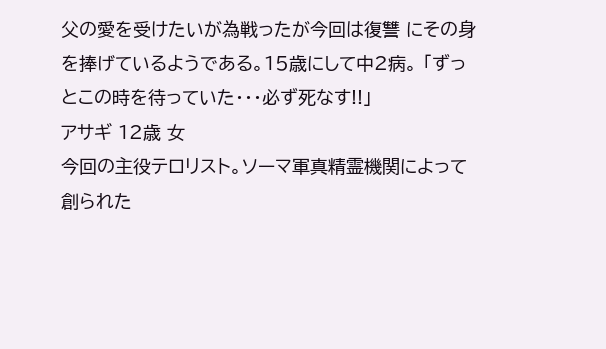父の愛を受けたいが為戦ったが今回は復讐 にその身を捧げているようである。15歳にして中2病。 「ずっとこの時を待っていた・・・必ず死なす!!」
アサギ 12歳 女
今回の主役テロリスト。ソーマ軍真精霊機関によって創られた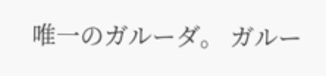唯一のガルーダ。 ガルー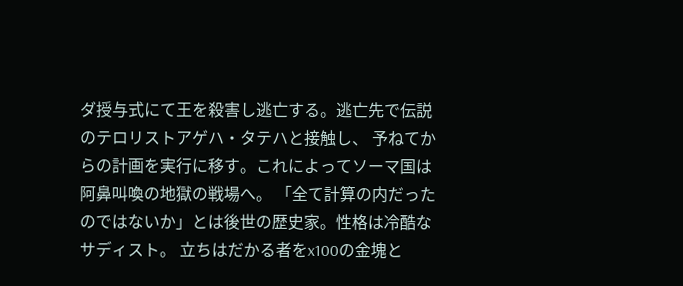ダ授与式にて王を殺害し逃亡する。逃亡先で伝説のテロリストアゲハ・タテハと接触し、 予ねてからの計画を実行に移す。これによってソーマ国は阿鼻叫喚の地獄の戦場へ。 「全て計算の内だったのではないか」とは後世の歴史家。性格は冷酷なサディスト。 立ちはだかる者をx100の金塊と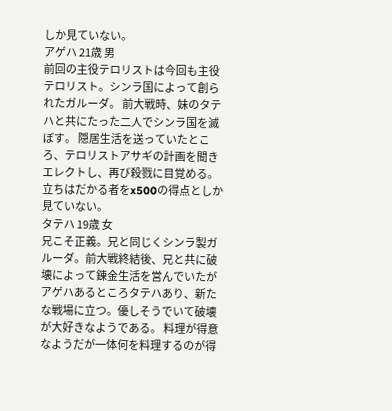しか見ていない。
アゲハ 21歳 男
前回の主役テロリストは今回も主役テロリスト。シンラ国によって創られたガルーダ。 前大戦時、妹のタテハと共にたった二人でシンラ国を滅ぼす。 隠居生活を送っていたところ、テロリストアサギの計画を聞きエレクトし、再び殺戮に目覚める。 立ちはだかる者をx500の得点としか見ていない。
タテハ 19歳 女
兄こそ正義。兄と同じくシンラ製ガルーダ。前大戦終結後、兄と共に破壊によって錬金生活を営んでいたが アゲハあるところタテハあり、新たな戦場に立つ。優しそうでいて破壊が大好きなようである。 料理が得意なようだが一体何を料理するのが得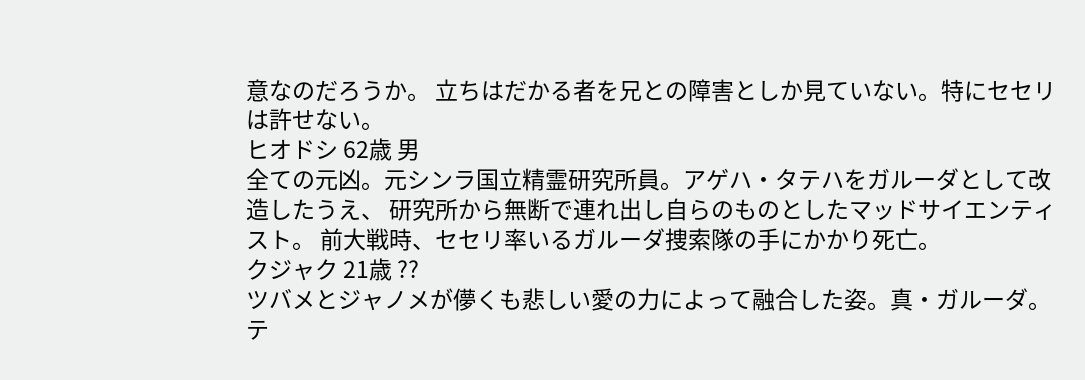意なのだろうか。 立ちはだかる者を兄との障害としか見ていない。特にセセリは許せない。
ヒオドシ 62歳 男
全ての元凶。元シンラ国立精霊研究所員。アゲハ・タテハをガルーダとして改造したうえ、 研究所から無断で連れ出し自らのものとしたマッドサイエンティスト。 前大戦時、セセリ率いるガルーダ捜索隊の手にかかり死亡。
クジャク 21歳 ??
ツバメとジャノメが儚くも悲しい愛の力によって融合した姿。真・ガルーダ。 テ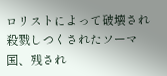ロリストによって破壊され殺戮しつくされたソーマ国、残され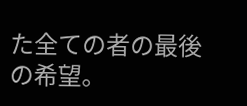た全ての者の最後の希望。